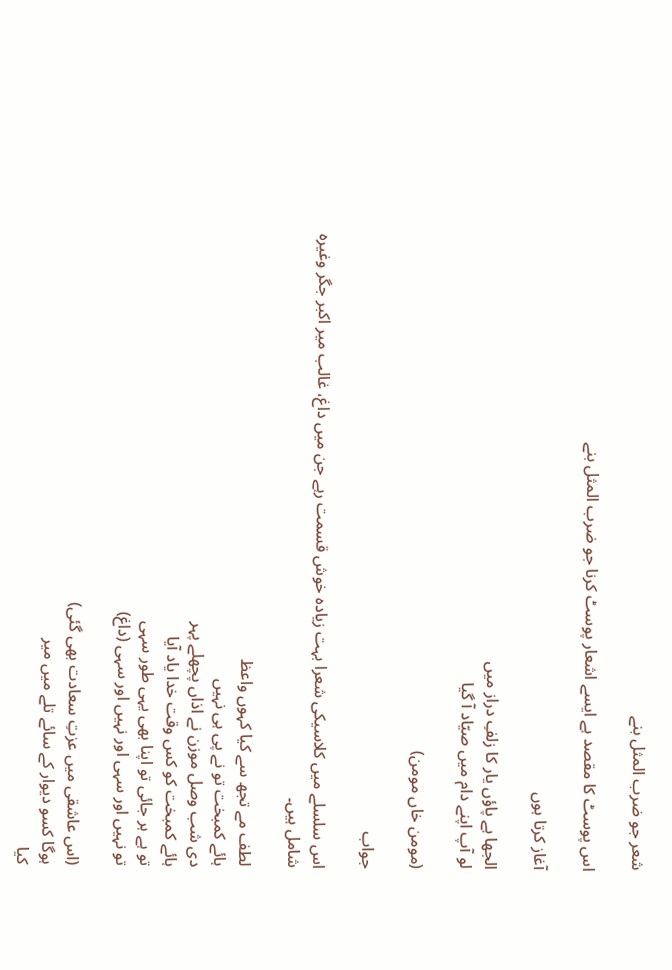شعر جو ضرب المثل بنے

اس پوسٹ کا مقصد ہے ایسے اشعار پوسٹ کرنا جو ضرب المثل بنے

آغاز کرتا ہوں

الجھا ہے پاؤں یار کا زلفِ دراز میں
لو آپ اپنے دام میں صیّاد آ گیا

(مومن خاں مومن)

جواب

اس سلسلے میں کلاسیکی شعرا بہت زیادہ خوش قسمت رہے جن میں داغ، غالب میر اکبر جگر وغیرہ شامل ہیں۔

لطف مے تجھ سے کیا کہوں واعظ
ہائے کمبخت تو نے پی ہی نہیں
دی شب وصل موزن نے اذاں پچھلے پہر
ہائے کمبخت کو کس وقت خدا یاد آیا
تو ہے ہر جائی تو اپنا بھی یہی طور سہی
تو نہیں اور سہی اور نہیں اور سہی (داغ)

(اس عاشقی میں عزتِ سعادت بھی گئی)
ہوگا کسو دیوار کے سائے تلے میں میر
کیا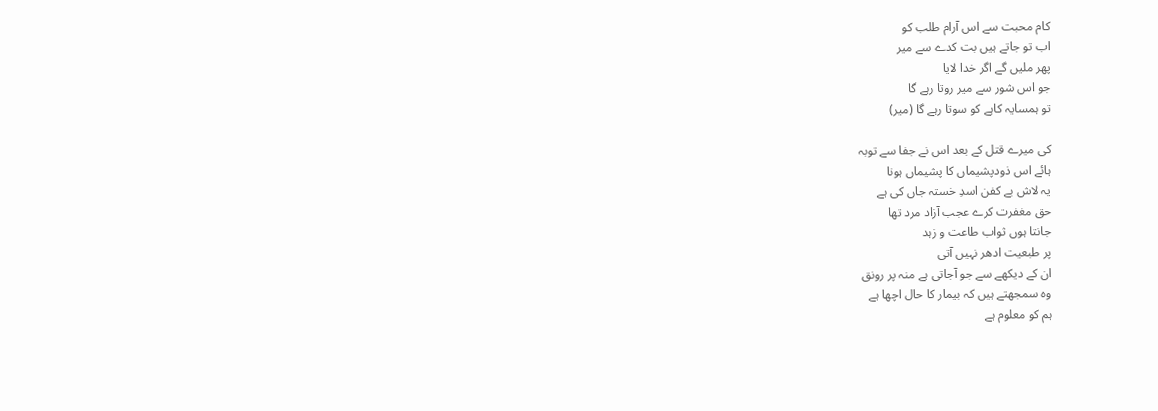کام محبت سے اس آرام طلب کو
اب تو جاتے ہیں بت کدے سے میر
پھر ملیں گے اگر خدا لایا
جو اس شور سے میر روتا رہے گا
تو ہمسایہ کاہے کو سوتا رہے گا (میر)

کی میرے قتل کے بعد اس نے جفا سے توبہ
ہائے اس ذودپشیماں کا پشیماں ہونا
یہ لاش بے کفن اسدِ خستہ جاں کی ہے
حق مغفرت کرے عجب آزاد مرد تھا
جانتا ہوں ثواب طاعت و زہد
پر طبعیت ادھر نہیں آتی
ان کے دیکھے سے جو آجاتی ہے منہ پر رونق
وہ سمجھتے ہیں کہ بیمار کا حال اچھا ہے
ہم کو معلوم ہے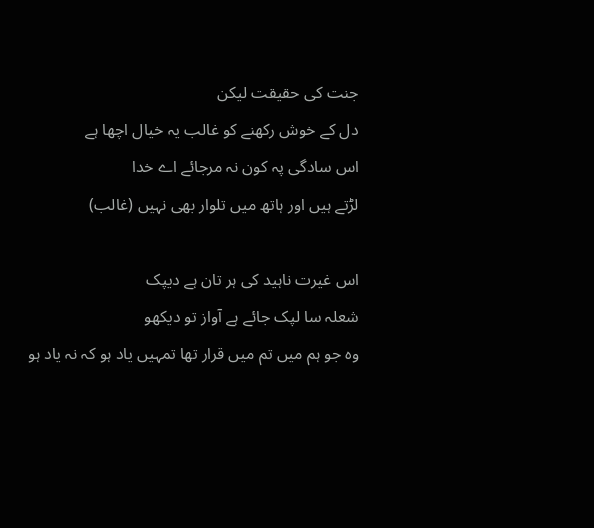جنت کی حقیقت لیکن
دل کے خوش رکھنے کو غالب یہ خیال اچھا ہے
اس سادگی پہ کون نہ مرجائے اے خدا
لڑتے ہیں اور ہاتھ میں تلوار بھی نہیں (غالب)

اس غیرت ناہید کی ہر تان ہے دیپک
شعلہ سا لپک جائے ہے آواز تو دیکھو
وہ جو ہم میں تم میں قرار تھا تمہیں یاد ہو کہ نہ یاد ہو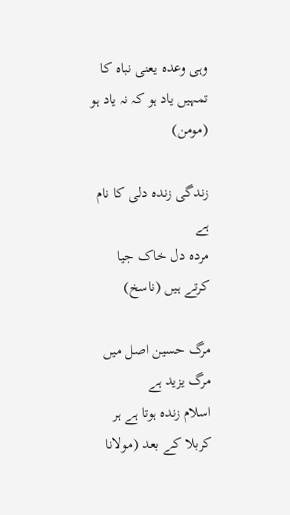وہی وعدہ یعنی نباہ کا تمہیں یاد ہو کہ نہ یاد ہو (مومن)

زندگی زندہ دلی کا نام ہے
مردہ دل خاک جیا کرتے ہیں (ناسخ)

مرگ حسین اصل میں مرگ یزید ہے
اسلام زندہ ہوتا ہے ہر کربلا کے بعد (مولانا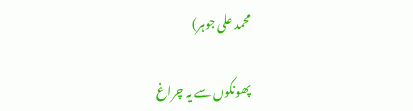محمد علی جوہر)

پھونکوں سے یہ چراغ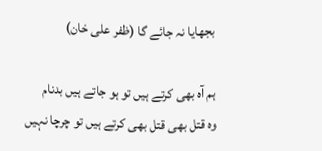بجھایا نہ جائے گا (ظفر علی خان)

ہم آہ بھی کرتے ہیں تو ہو جاتے ہیں بدنام
وہ قتل بھی قتل بھی کرتے ہیں تو چرچا نہیں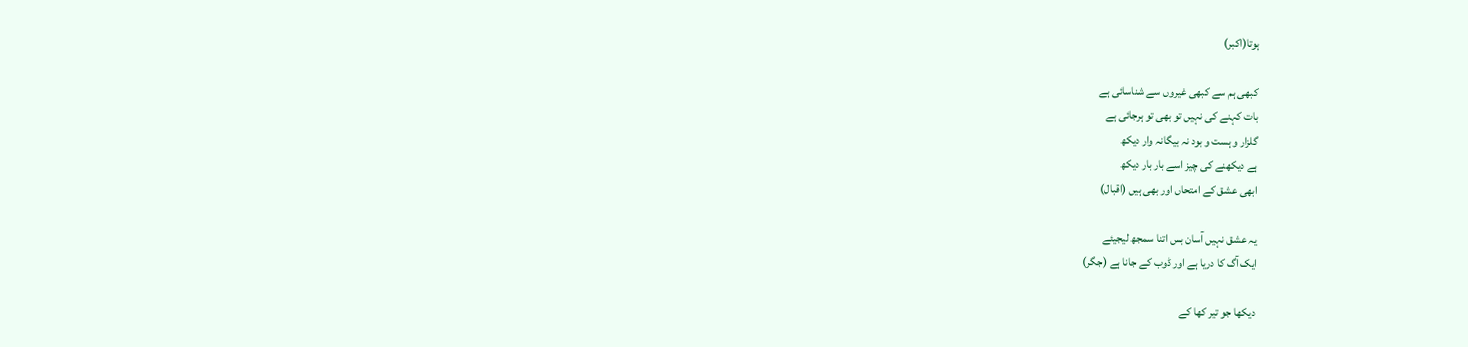ہوتا(اکبر)

کبھی ہم سے کبھی غیروں سے شناسائی ہے
بات کہنے کی نہیں تو بھی تو ہرجائی ہے
گلزار و ہست و بود نہ بیگانہ وار دیکھ
ہے دیکھنے کی چیز اسے بار بار دیکھ
ابھی عشق کے امتحاں اور بھی ہیں (اقبال)

یہ عشق نہیں آسان بس اتنا سمجھ لیجیئے
ایک آگ کا دریا ہے اور ڈوب کے جانا ہے (جگر)

دیکھا جو تیر کھا کے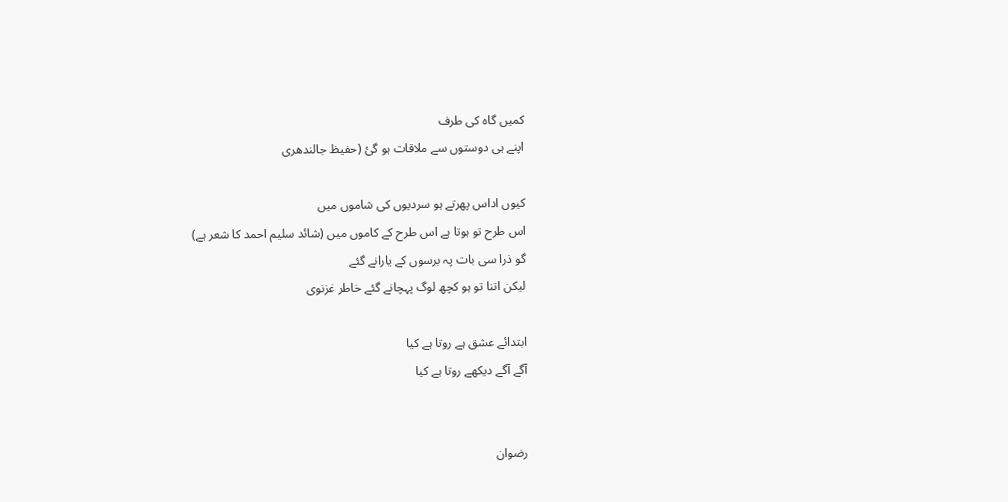کمیں گاہ کی طرف
اپنے ہی دوستوں سے ملاقات ہو گئ (حفیظ جالندھری

کیوں اداس پھرتے ہو سردیوں کی شاموں میں
اس طرح تو ہوتا ہے اس طرح کے کاموں میں (شائد سلیم احمد کا شعر ہے)
گو ذرا سی بات پہ برسوں کے یارانے گئے
لیکن اتنا تو ہو کچھ لوگ پہچانے گئے خاطر غزنوی

ابتدائے عشق ہے روتا ہے کیا
آگے آگے دیکھے روتا ہے کیا


رضوان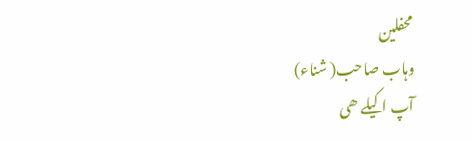محفلین
وہاب صاحب( شناء)
آپ اکیلے ھی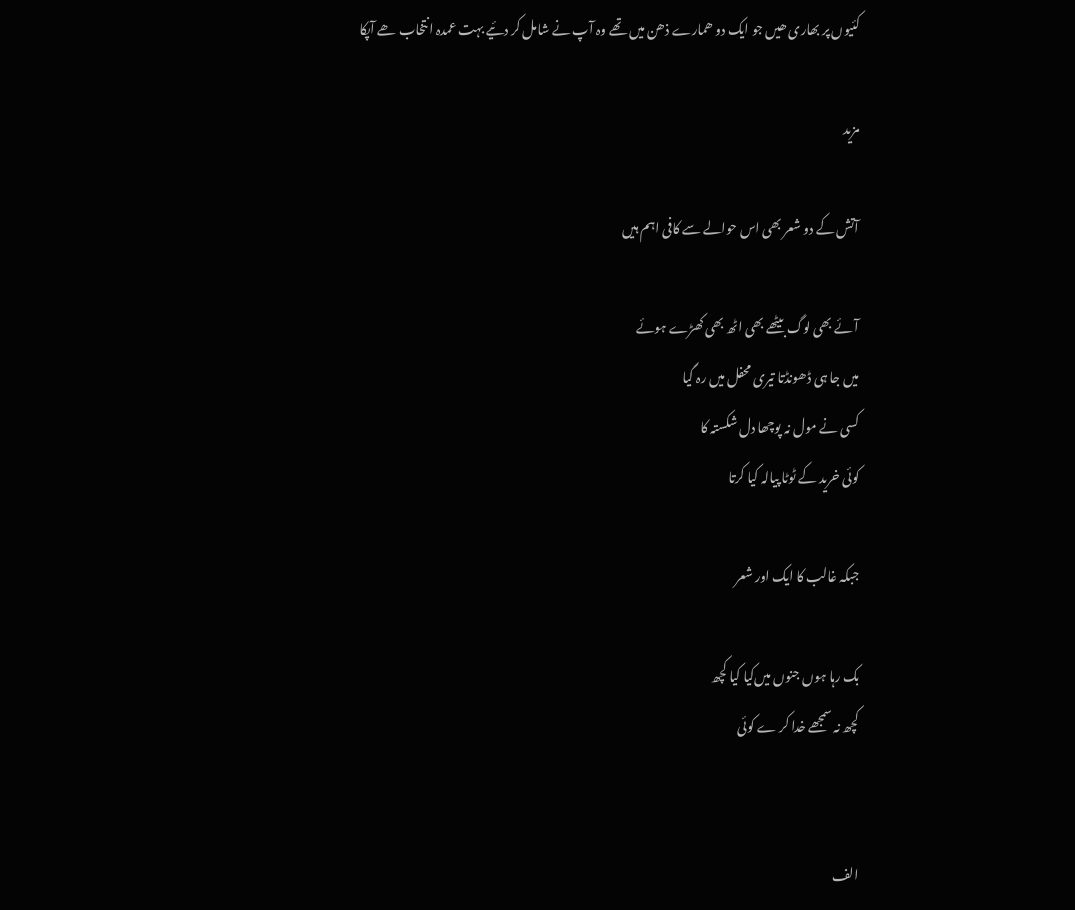کئیوں پر بھاری ھیں جو ایک دو ھمارے ذھن میں تھے وہ آپ نے شامل کر دئیے بہت عمدہ انتخاب ھے آپکا

مزید

آتش کے دو شعر بھی اس حوالے سے کافی اہم ہیں

آئے بھی لوگ بیٹھے بھی اٹھ بھی کھڑے ہوئے
میں جا ہی ڈھونڈتا تیری محفل میں رہ گیا
کسی نے مول نہ پوچھا دل شکستہ کا
کوئی خرید کے ٹوٹا پیالہ کیا کرتا

جبکہ غالب کا ایک اور شعر

بک رہا ہوں جنوں میں‌کیا کیا کچھ
کچھ نہ سمجھے خدا کر ے کوئی


الف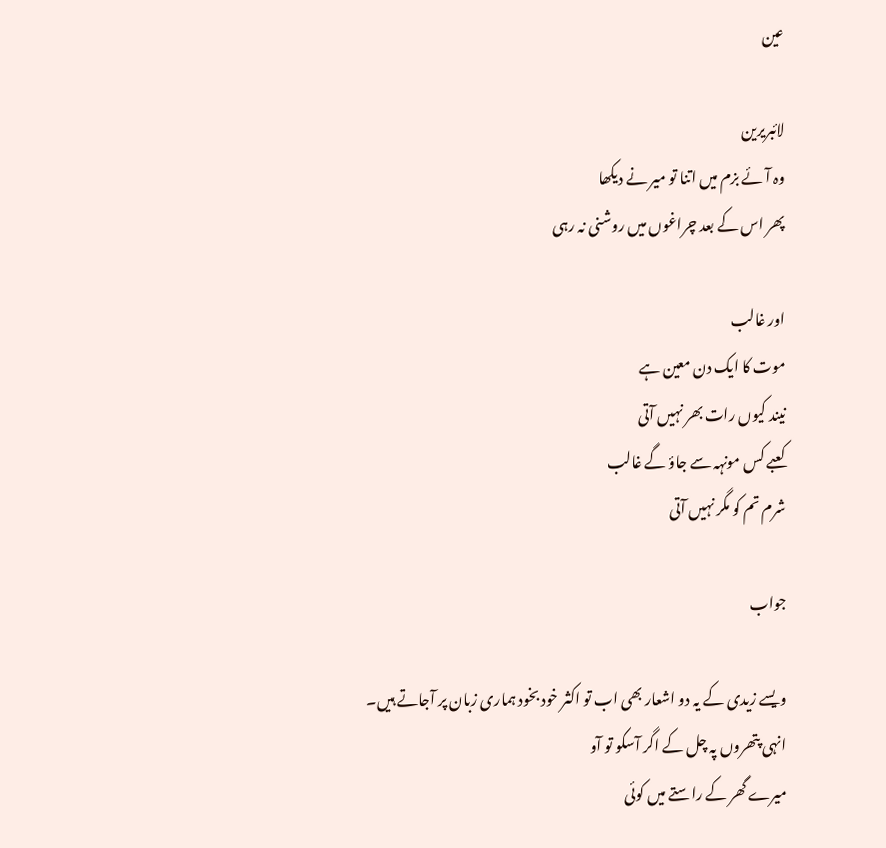عین

لائبریرین
وہ آئے بزم میں اتنا تو میر نے دیکھا
پھر اس کے بعد چراغوں میں روشنی نہ رہی

اور غالب
موت کا ایک دن معین ہے
نیند کیوں رات بھر نہیں آتی
کعبے کس مونہہ سے جاؤ گے غالب
شرم تم کو مگر نہیں آتی

جواب

ویسے زیدی کے یہ دو اشعار بھی اب تو اکثر خود بخود ہماری زبان پر آجاتے ہیں۔
انہی پتھروں پہ چل کے اگر آسکو تو آو
میرے گھر کے راستے میں کوئی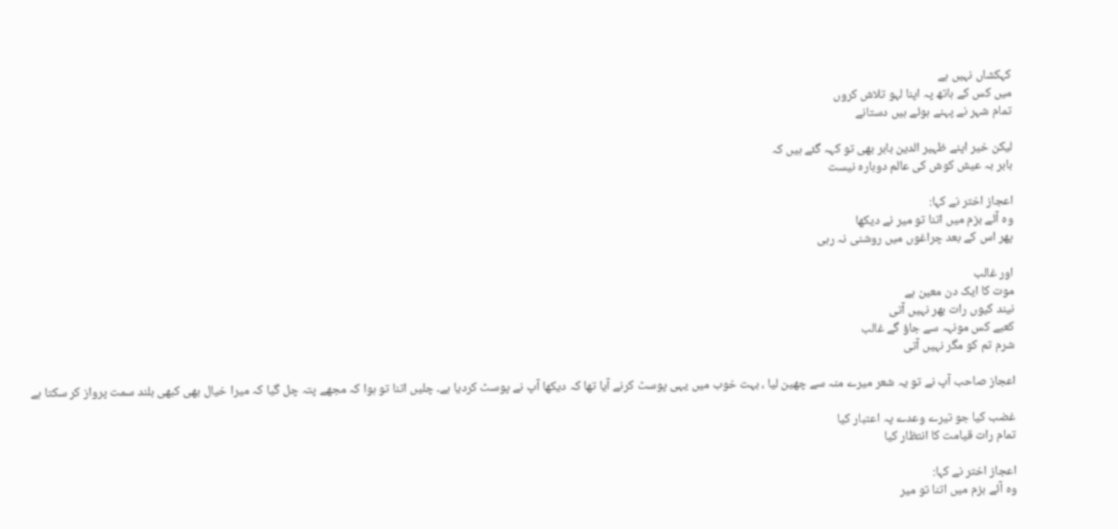کہکشاں نہیں ہے
میں کس کے ہاتھ پہ اپنا لہو تلاش کروں
تمام شہر نے پہنے ہوئے ہیں دستانے

لیکن خیر اپنے ظہیر الدین بابر بھی تو کہہ گئے ہیں کہ
بابر بہ عیش کوش کی عالم دوبارہ نیست

اعجاز اختر نے کہا:
وہ آئے بزم میں اتنا تو میر نے دیکھا
پھر اس کے بعد چراغوں میں روشنی نہ رہی

اور غالب
موت کا ایک دن معین ہے
نیند کیوں رات بھر نہیں آتی
کعبے کس مونہہ سے جاؤ گے غالب
شرم تم کو مگر نہیں آتی

اعجاز صاحب آپ نے تو یہ شعر میرے منہ سے چھین لیا ، بہت خوب میں یہی پوسٹ کرنے آیا تھا کہ دیکھا آپ نے پوسٹ کردیا ہے۔ چلیں اتنا تو ہوا کہ مجھے پتہ چل گیا کہ میرا خیال بھی کبھی بلند سمت پرواز کر سکتا ہے

غضب کیا جو تیرے وعدے پہ اعتبار کیا
تمام رات قیامت کا انتظار کیا

اعجاز اختر نے کہا:
وہ آئے بزم میں اتنا تو میر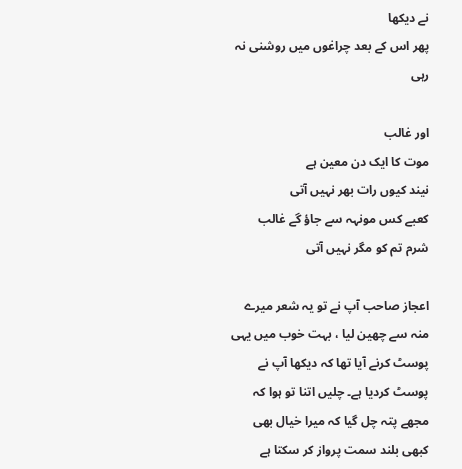نے دیکھا
پھر اس کے بعد چراغوں میں روشنی نہ رہی

اور غالب
موت کا ایک دن معین ہے
نیند کیوں رات بھر نہیں آتی
کعبے کس مونہہ سے جاؤ گے غالب
شرم تم کو مگر نہیں آتی

اعجاز صاحب آپ نے تو یہ شعر میرے منہ سے چھین لیا ، بہت خوب میں یہی پوسٹ کرنے آیا تھا کہ دیکھا آپ نے پوسٹ کردیا ہے۔ چلیں اتنا تو ہوا کہ مجھے پتہ چل گیا کہ میرا خیال بھی کبھی بلند سمت پرواز کر سکتا ہے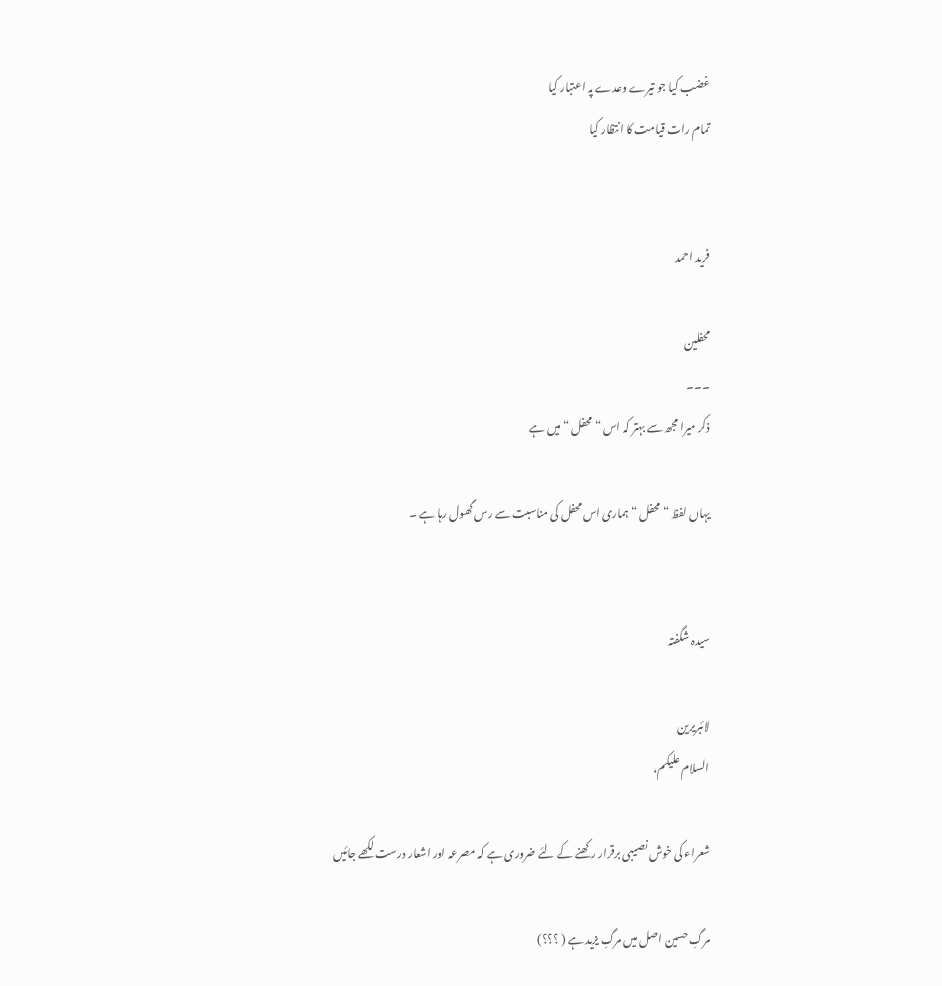غضب کیا جو تیرے وعدے پہ اعتبار کیا
تمام رات قیامت کا انتظار کیا


فرید احمد

محفلین
۔۔۔
ذکر میرا مجھ سے بہتر کہ اس “ محفل “ میں ہے

یہاں لفظ “ محفل “ ہماری اس محفل کی مناسبت سے رس گھول رہا ہے ۔


سیدہ شگفتہ

لائبریرین
السلام علیکم،

شعراء کی خوش نصیبی برقرار رکھنے کے لئے ضروری ہے کہ مصرعہ اور اشعار درست لکھے جائیں

مرگِ حسین اصل میں مرگِ یزید ہے ( ؟؟؟)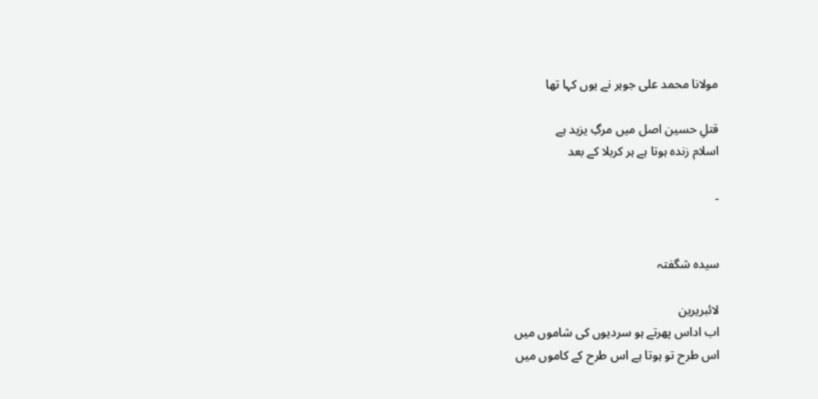مولانا محمد علی جوہر نے یوں کہا تھا

قتلِ حسین اصل میں مرگِ یزید ہے
اسلام زندہ ہوتا ہے ہر کربلا کے بعد

۔


سیدہ شگفتہ

لائبریرین
اب اداس پھرتے ہو سردیوں کی شاموں میں
اس طرح تو ہوتا ہے اس طرح کے کاموں میں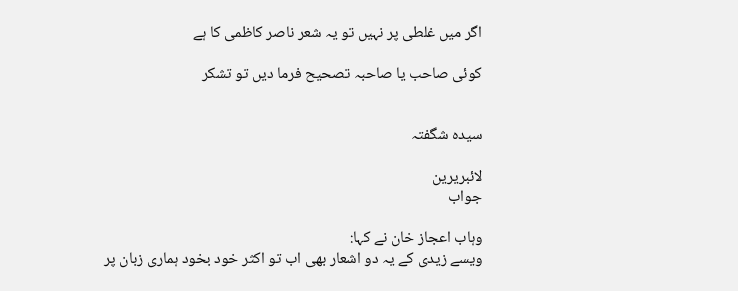اگر میں غلطی پر نہیں تو یہ شعر ناصر کاظمی کا ہے

کوئی صاحب یا صاحبہ تصحیح فرما دیں تو تشکر


سیدہ شگفتہ

لائبریرین
جواب

وہاب اعجاز خان نے کہا:
ویسے زیدی کے یہ دو اشعار بھی اب تو اکثر خود بخود ہماری زبان پر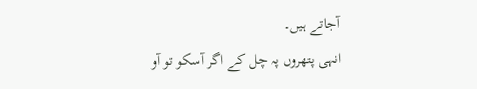آجاتے ہیں۔
انہی پتھروں پہ چل کے اگر آسکو تو آو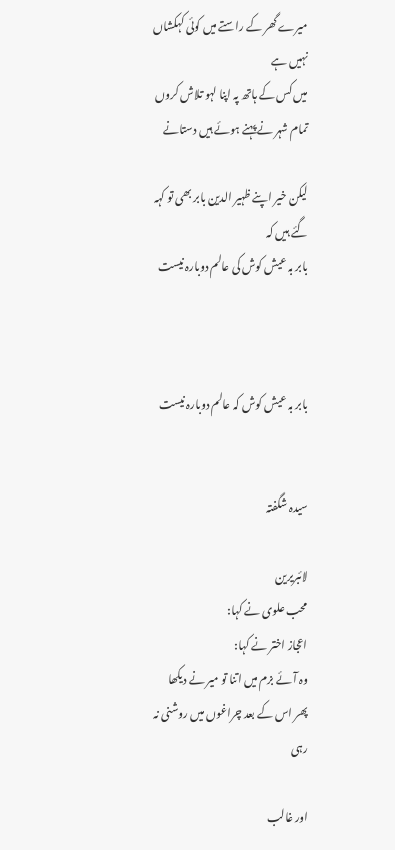میرے گھر کے راستے میں کوئی کہکشاں نہیں ہے
میں کس کے ہاتھ پہ اپنا لہو تلاش کروں
تمام شہر نے پہنے ہوئے ہیں دستانے

لیکن خیر اپنے ظہیر الدین بابر بھی تو کہہ گئے ہیں کہ
بابر بہ عیش کوش کی عالم دوبارہ نیست



بابر بہ عیش کوش کہ عالم دوبارہ نیست


سیدہ شگفتہ

لائبریرین
محب علوی نے کہا:
اعجاز اختر نے کہا:
وہ آئے بزم میں اتنا تو میر نے دیکھا
پھر اس کے بعد چراغوں میں روشنی نہ رہی

اور غالب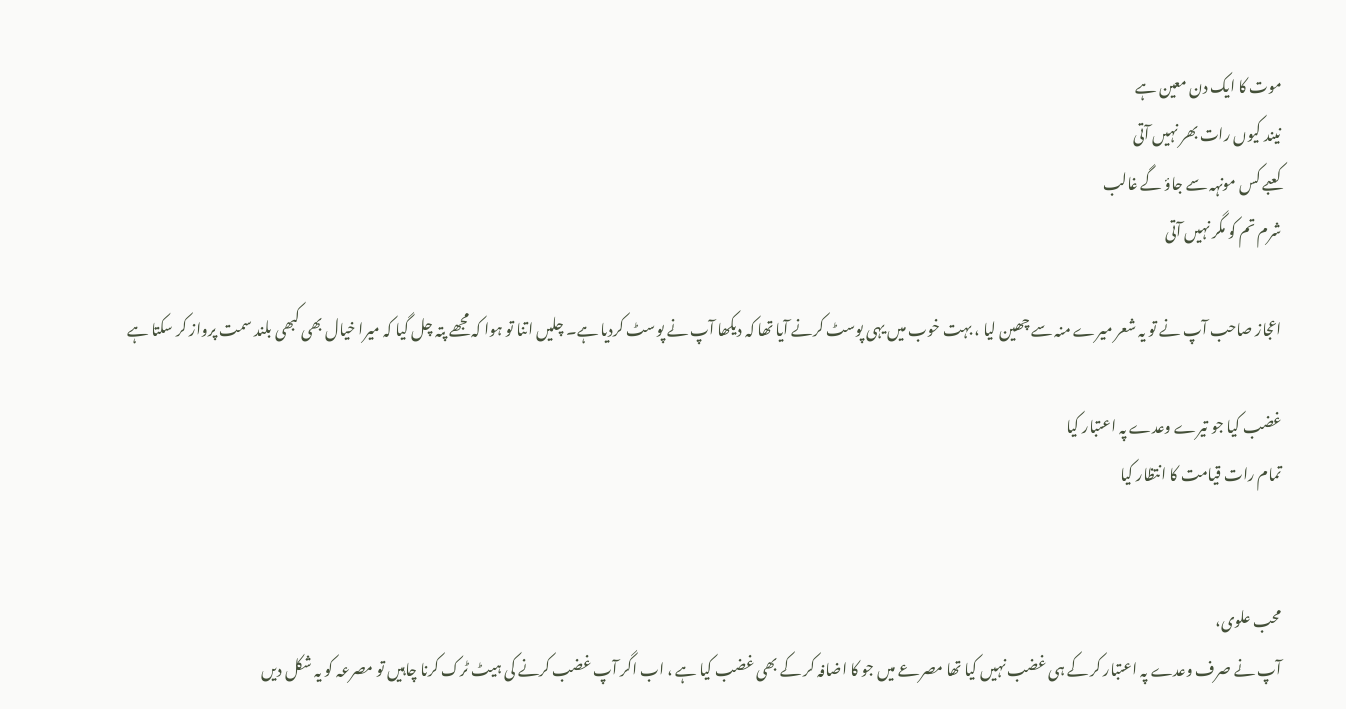موت کا ایک دن معین ہے
نیند کیوں رات بھر نہیں آتی
کعبے کس مونہہ سے جاؤ گے غالب
شرم تم کو مگر نہیں آتی

اعجاز صاحب آپ نے تو یہ شعر میرے منہ سے چھین لیا ، بہت خوب میں یہی پوسٹ کرنے آیا تھا کہ دیکھا آپ نے پوسٹ کردیا ہے۔ چلیں اتنا تو ہوا کہ مجھے پتہ چل گیا کہ میرا خیال بھی کبھی بلند سمت پرواز کر سکتا ہے

غضب کیا جو تیرے وعدے پہ اعتبار کیا
تمام رات قیامت کا انتظار کیا


محب علوی،
آپ نے صرف وعدے پہ اعتبار کر کے ہی غضب نہیں کیا تھا مصرعے میں جو کا اضافہ کر کے بھی غضب کیا ہے ، اب اگر آپ غضب کرنے کی ہیٹ ٹرک کرنا چاہیں تو مصرعہ کو یہ شکل دیں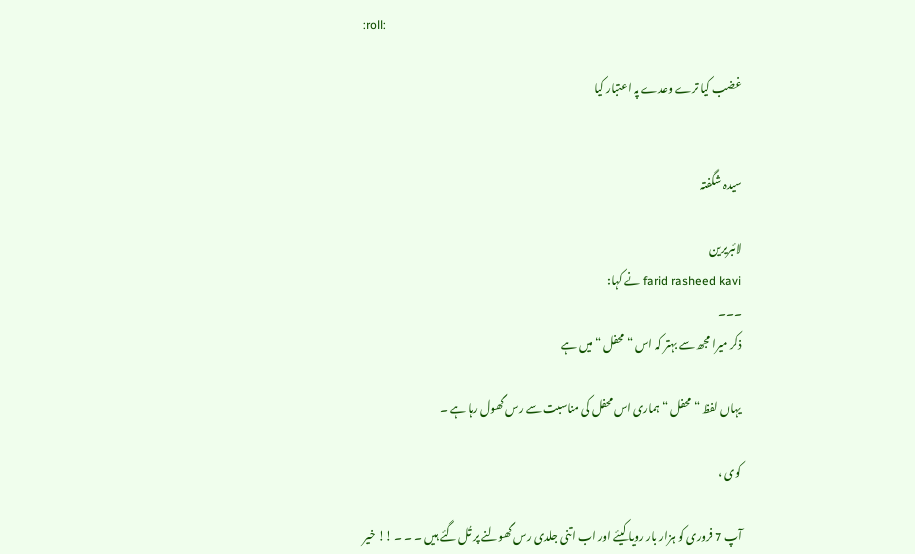:roll:

غضب کیا ترے وعدے پہ اعتبار کیا


سیدہ شگفتہ

لائبریرین
farid rasheed kavi نے کہا:
۔۔۔
ذکر میرا مجھ سے بہتر کہ اس “ محفل “ میں ہے

یہاں لفظ “ محفل “ ہماری اس محفل کی مناسبت سے رس گھول رہا ہے ۔

کوی ،

آپ 7 فروری کو ہزار بار رویا کیئے اور اب اتنی جلدی رس گھولنے پر تُل گئے ہیں ۔ ۔ ۔ !! خیر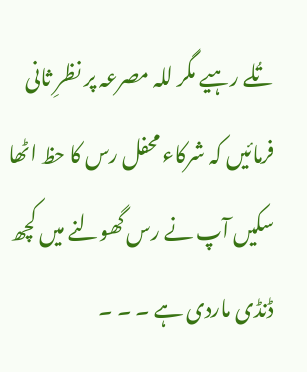تُلے رہیے مگر للہ مصرعہ پر نظرِ ثانی فرمائیں کہ شرکاء محفل رس کا حظ اٹھا سکیں آپ نے رس گھولنے میں کچھ ڈنڈی ماردی ہے ۔ ۔ ۔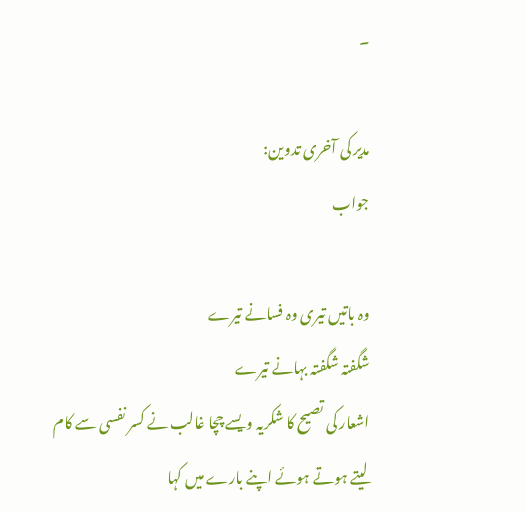۔

مدیر کی آخری تدوین:
جواب

وہ باتیں تیری وہ فسانے تیرے
شگفتہ شگفتہ بہانے تیرے
اشعار کی تصیح کا شکریہ ویسے چچا غالب نے کسر نفسی سے کام لیتے ہوتے ہوئے اپنے بارے میں کہا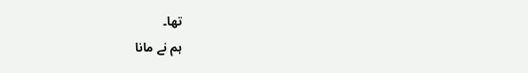تھا۔
ہم نے مانا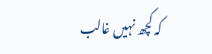کہ کچھ نہیں غالب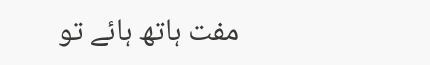مفت ہاتھ ہائے تو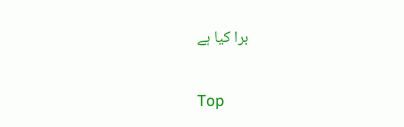برا کیا ہے

Top